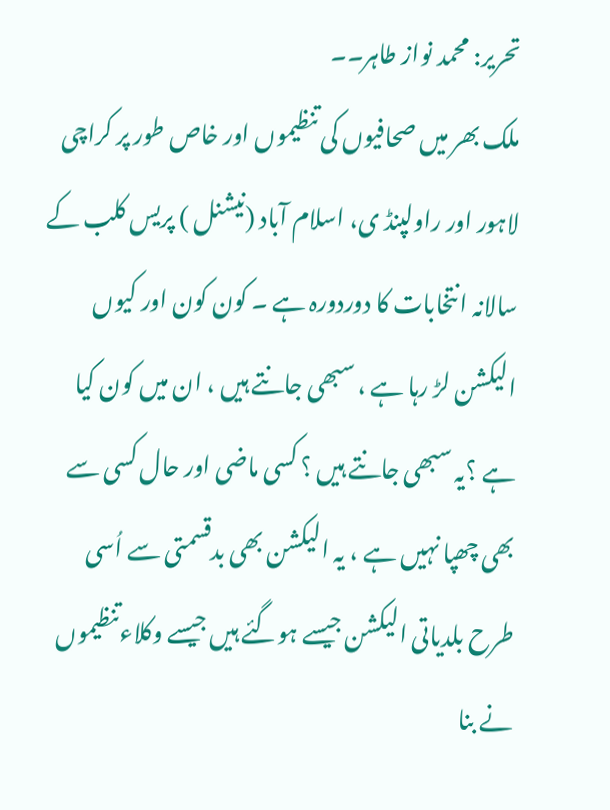تحریر: محمد نواز طاہر۔۔
ملک بھر میں صحافیوں کی تنظیموں اور خاص طور پر کراچی لاہور اور راولپنڈ ی، اسلام آباد (نیشنل ) پریس کلب کے سالانہ انتخابات کا دوردورہ ہے ۔ کون کون اور کیوں الیکشن لڑ رہا ہے ، سبھی جانتے ہیں ، ان میں کون کیا ہے ؟یہ سبھی جانتے ہیں ؟ کسی ماضی اور حال کسی سے بھی چھپا نہیں ہے ، یہ الیکشن بھی بدقسمتی سے اُسی طرح بلدیاتی الیکشن جیسے ہوگئے ہیں جیسے وکلاءتنظیموں نے بنا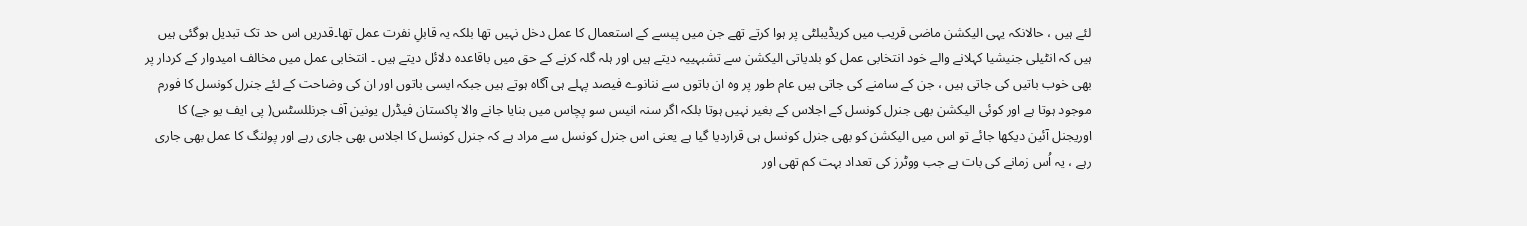لئے ہیں ، حالانکہ یہی الیکشن ماضی قریب میں کریڈیبلٹی پر ہوا کرتے تھے جن میں پیسے کے استعمال کا عمل دخل نہیں تھا بلکہ یہ قابلِ نفرت عمل تھا۔قدریں اس حد تک تبدیل ہوگئی ہیں ہیں کہ انٹیلی جنیشیا کہلانے والے خود انتخابی عمل کو بلدیاتی الیکشن سے تشبہییہ دیتے ہیں اور ہلہ گلہ کرنے کے حق میں باقاعدہ دلائل دیتے ہیں ۔ انتخابی عمل میں مخالف امیدوار کے کردار پر بھی خوب باتیں کی جاتی ہیں ، جن کے سامنے کی جاتی ہیں عام طور پر وہ ان باتوں سے ننانوے فیصد پہلے ہی آگاہ ہوتے ہیں جبکہ ایسی باتوں اور ان کی وضاحت کے لئے جنرل کونسل کا فورم موجود ہوتا ہے اور کوئی الیکشن بھی جنرل کونسل کے اجلاس کے بغیر نہیں ہوتا بلکہ اگر سنہ انیس سو پچاس میں بنایا جانے والا پاکستان فیڈرل یونین آف جرنللسٹس( پی ایف یو جے) کا اوریجنل آئین دیکھا جائے تو اس میں الیکشن کو بھی جنرل کونسل ہی قراردیا گیا ہے یعنی اس جنرل کونسل سے مراد ہے کہ جنرل کونسل کا اجلاس بھی جاری رہے اور پولنگ کا عمل بھی جاری رہے ، یہ اُس زمانے کی بات ہے جب ووٹرز کی تعداد بہت کم تھی اور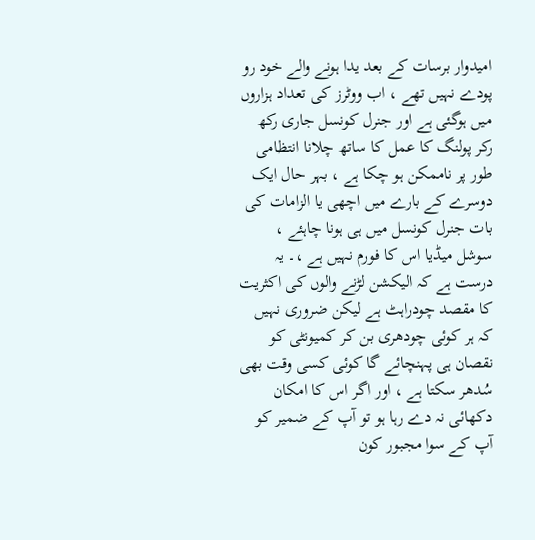امیدوار برسات کے بعد یدا ہونے والے خود رو پودے نہیں تھے ، اب ووٹرز کی تعداد ہزاروں میں ہوگئی ہے اور جنرل کونسل جاری رکھ رکر پولنگ کا عمل کا ساتھ چلانا انتظامی طور پر ناممکن ہو چکا ہے ، بہر حال ایک دوسرے کے بارے میں اچھی یا الزامات کی بات جنرل کونسل میں ہی ہونا چاہئے ، سوشل میڈیا اس کا فورم نہیں ہے ،۔ یہ درست ہے کہ الیکشن لڑنے والوں کی اکثریت کا مقصد چودراہٹ ہے لیکن ضروری نہیں کہ ہر کوئی چودھری بن کر کمیونٹی کو نقصان ہی پہنچائے گا کوئی کسی وقت بھی سُدھر سکتا ہے ، اور اگر اس کا امکان دکھائی نہ دے رہا ہو تو آپ کے ضمیر کو آپ کے سوا مجبور کون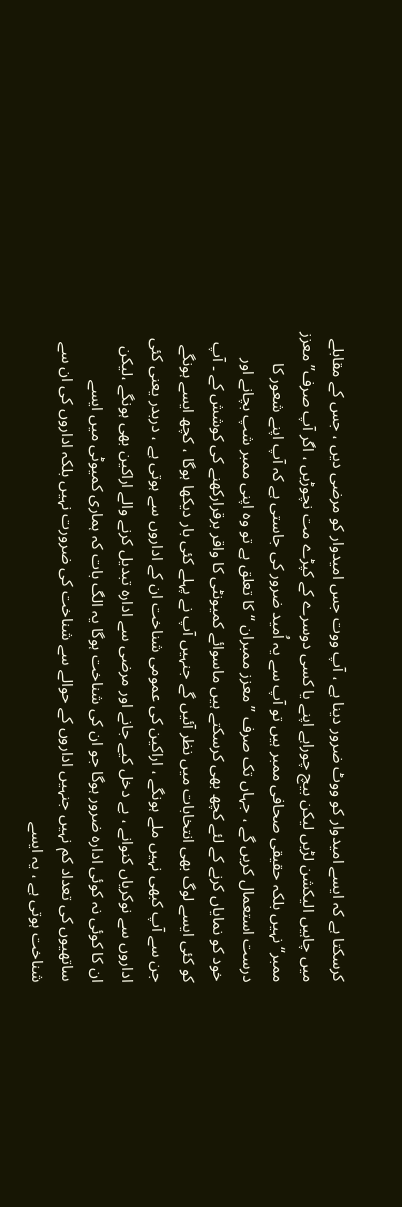کرسکتا ہے کہ ایسے امیدوار کو ووٹ ضرور دینا ہے ، آپ ووت جس امیدوار کو مرضی دیں ، جس کے مقابلے میں چاہیں الیکشن لڑیں لیکن بیچ چوراہے اپنے یا کسی دوسرے کے کپڑے مت نچوڑیں ، اگر آپ صرف” معزز ممبر“ نہیں بلکہ حقیقی صحافی ممبر ہیں تو آپ سے یہ اُمید ضرور کی جاستی ہے کہ آپ اپنے شعور کا درست استعمال کریں گے ، جہاں تک صرف ” معزز ممبران “ کا تعلق ہے تو وہ اپنی ممبر شپ بچانے اور خود کو نمایاں کرنے کے لئے کچھ بھی کرسکتے ہیں ماسوائے کمیونٹی کا واقر برقرارکھنے کی کوشش کے ۔ آپ کو کئی ایسے لوگ بھی انتخابات میں نظر آئیں گے جنہیں آپ نے پہلے کئی بار دیکھا ہوگا ، کچھ ایسے ہونگے جن سے آپ کبھی نہیں ملے ہونگے ، اراکین کی عمومی شناخت ان کے اداروں سے ہوتی ہے ، دربدر یعنی کئی اداروں سے نوکریاں کنوانے ، بے دخل کیے جانے اور مرضی سے ادارہ تبدیل کرنے والے اراکین بھی ہونگے ،لیکن ان کا کوئی نہ کوئی ادارہ ضرور ہوگا جو ان کی شناخت ہوگا یہ الگ بات کہ ہماری کمیوٹی میں ایسے ساتھیوں کی تعداد کم نہیں جنہیں اداروں کے حوالے سے شناخت کی ضرورت نہیں بلکہ اداروں کی ان سے شناخت ہوتی ہے ، یہ ایسے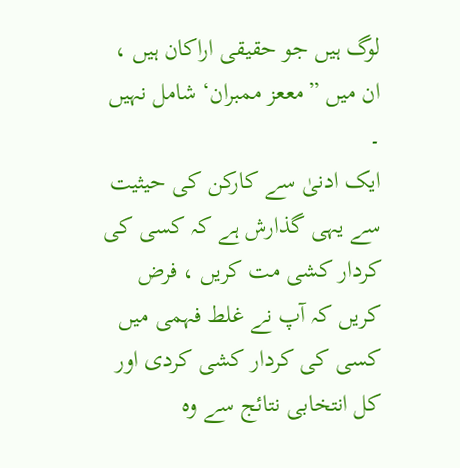لوگ ہیں جو حقیقی اراکان ہیں ، ان میں ”مععز ممبران‘ شامل نہیں ۔
ایک ادنیٰ سے کارکن کی حیثیت سے یہی گذارش ہے کہ کسی کی کردار کشی مت کریں ، فرض کریں کہ آپ نے غلط فہمی میں کسی کی کردار کشی کردی اور کل انتخابی نتائج سے وہ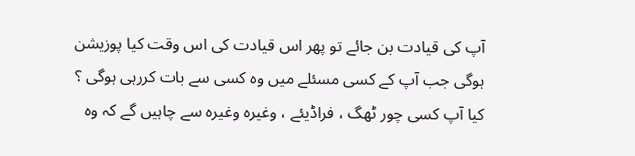آپ کی قیادت بن جائے تو پھر اس قیادت کی اس وقت کیا پوزیشن ہوگی جب آپ کے کسی مسئلے میں وہ کسی سے بات کررہی ہوگی ؟ کیا آپ کسی چور ٹھگ ، فراڈیئے ، وغیرہ وغیرہ سے چاہیں گے کہ وہ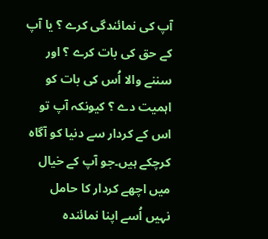آپ کی نمائندگی کرے ؟ یا آپ کے حق کی بات کرے ؟ اور سننے والا اُس کی بات کو اہمیت دے ؟ کیونکہ آپ تو اس کے کردار سے دنیا کو آگاہ کرچکے ہیں۔جو آپ کے خیال میں اچھے کردار کا حامل نہیں اُسے اپنا نمائندہ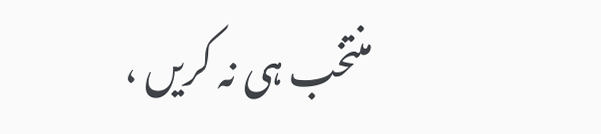منتخب ہی نہ کریں ،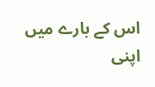اس کے بارے میں اپنی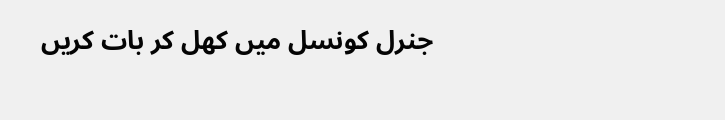جنرل کونسل میں کھل کر بات کریں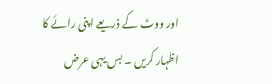اور ووٹ کے ذریعے اپنی رائے کا اظہار کریں ۔ بس یہی عرض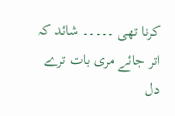کرنا تھی ۔۔۔۔۔ شائد کہ اتر جائے مری بات ترے دل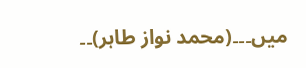میں۔۔۔(محمد نواز طاہر)۔۔